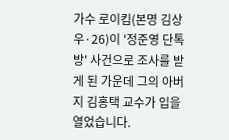가수 로이킴(본명 김상우·26)이 '정준영 단톡방' 사건으로 조사를 받게 된 가운데 그의 아버지 김홍택 교수가 입을 열었습니다.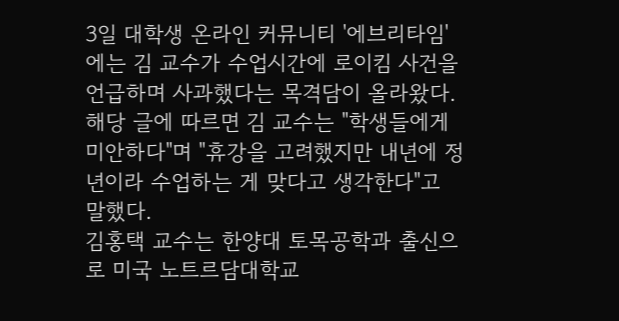3일 대학생 온라인 커뮤니티 '에브리타임'에는 김 교수가 수업시간에 로이킴 사건을 언급하며 사과했다는 목격담이 올라왔다. 해당 글에 따르면 김 교수는 "학생들에게 미안하다"며 "휴강을 고려했지만 내년에 정년이라 수업하는 게 맞다고 생각한다"고 말했다.
김홍택 교수는 한양대 토목공학과 출신으로 미국 노트르담대학교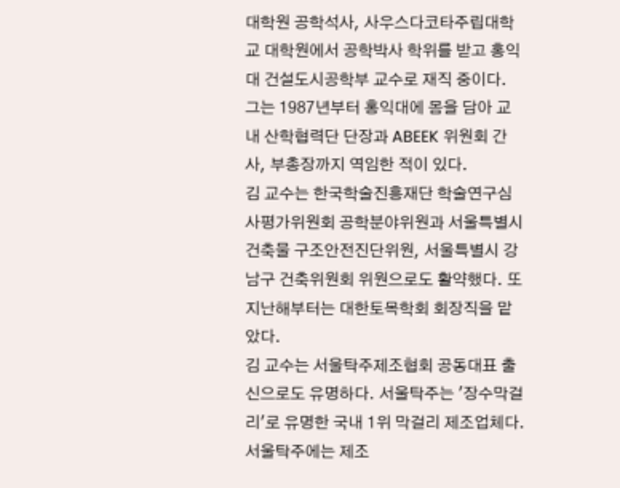대학원 공학석사, 사우스다코타주립대학교 대학원에서 공학박사 학위를 받고 홍익대 건설도시공학부 교수로 재직 중이다. 그는 1987년부터 홍익대에 몸을 담아 교내 산학협력단 단장과 ABEEK 위원회 간사, 부총장까지 역임한 적이 있다.
김 교수는 한국학술진흥재단 학술연구심사평가위원회 공학분야위원과 서울특별시 건축물 구조안전진단위원, 서울특별시 강남구 건축위원회 위원으로도 활약했다. 또 지난해부터는 대한토목학회 회장직을 맡았다.
김 교수는 서울탁주제조협회 공동대표 출신으로도 유명하다. 서울탁주는 '장수막걸리'로 유명한 국내 1위 막걸리 제조업체다. 서울탁주에는 제조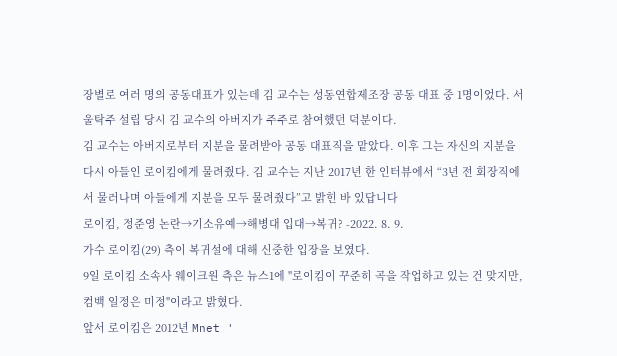장별로 여러 명의 공동대표가 있는데 김 교수는 성동연합제조장 공동 대표 중 1명이었다. 서울탁주 설립 당시 김 교수의 아버지가 주주로 참여했던 덕분이다.
김 교수는 아버지로부터 지분을 물려받아 공동 대표직을 맡았다. 이후 그는 자신의 지분을 다시 아들인 로이킴에게 물려줬다. 김 교수는 지난 2017년 한 인터뷰에서 “3년 전 회장직에서 물러나며 아들에게 지분을 모두 물려줬다”고 밝힌 바 있답니다
로이킴, 정준영 논란→기소유예→해병대 입대→복귀? -2022. 8. 9.
가수 로이킴(29) 측이 복귀설에 대해 신중한 입장을 보였다.
9일 로이킴 소속사 웨이크원 측은 뉴스1에 "로이킴이 꾸준히 곡을 작업하고 있는 건 맞지만, 컴백 일정은 미정"이라고 밝혔다.
앞서 로이킴은 2012년 Mnet '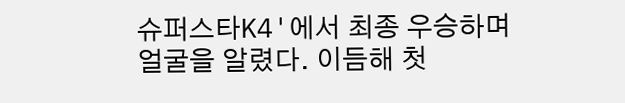슈퍼스타K4'에서 최종 우승하며 얼굴을 알렸다. 이듬해 첫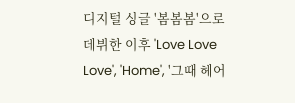디지털 싱글 '봄봄봄'으로 데뷔한 이후 'Love Love Love', 'Home', '그때 헤어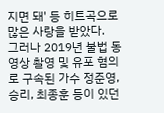지면 돼' 등 히트곡으로 많은 사랑을 받았다.
그러나 2019년 불법 동영상 촬영 및 유포 혐의로 구속된 가수 정준영, 승리, 최종훈 등이 있던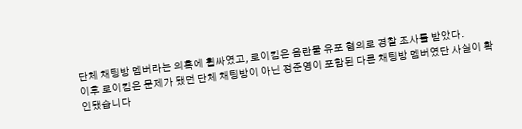단체 채팅방 멤버라는 의혹에 휩싸였고, 로이킴은 음란물 유포 혐의로 경찰 조사를 받았다.
이후 로이킴은 문제가 됐던 단체 채팅방이 아닌 정준영이 포함된 다른 채팅방 멤버였단 사실이 확인됐습니다